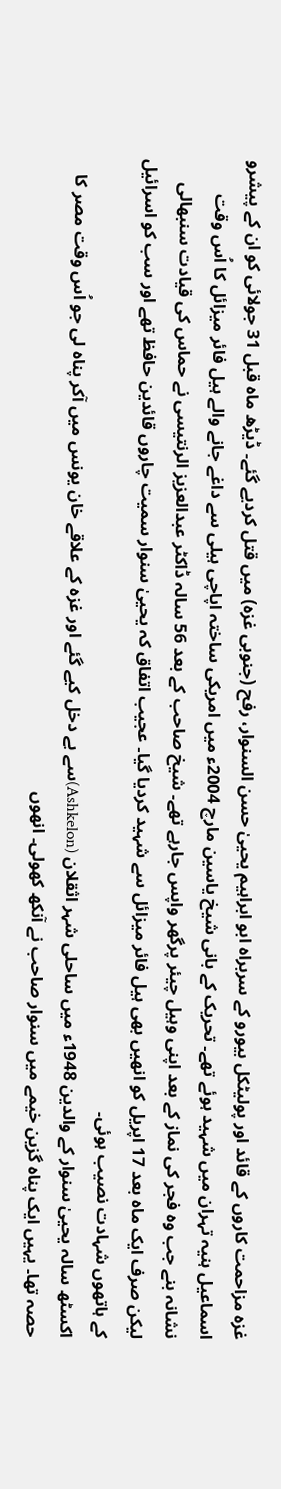غزہ مزاحمت کاروں کے قائد اور پولیٹکل بیورو کے سربراہ ابو ابراہیم یحییٰ حسن السنوار، رفح (جنوبی غزہ) میں قتل کردیے گئے۔ ڈیڑھ ماہ قبل 31 جولائی کو ان کے پیشرو اسماعیل ہنیہ تہران میں شہید ہوئے تھے۔ تحریک کے بانی شیخ یاسین مارچ 2004ء میں امریکی ساختہ اپاچی ہیلی سے داغے جانے والے ہیل فائر میزائل کا اُس وقت نشانہ بنے جب وہ فجر کی نماز کے بعد اپنی وہیل چیئر پرگھر واپس جارہے تھے۔ شیخ صاحب کے بعد 56 سالہ ڈاکٹر عبدالعزیز الرنتیسی نے حماس کی قیادت سنبھالی لیکن صرف ایک ماہ بعد 17 اپریل کو انھیں بھی ہیل فائر میزائل سے شہید کردیا گیا۔ عجیب اتفاق کہ یحییٰ سنوار سمیت چاروں قائدین حافظ تھے اور سب کو اسرائیل کے ہاتھوں شہادت نصیب ہوئی۔
اکسٹھ سالہ یحییٰ سنوار کے والدین 1948ء میں ساحلی شہر اثقلان (Ashkelon)سے بے دخل کیے گئے اور غزہ کے علاقے خان یونس میں آکر پناہ لی جو اُس وقت مصر کا حصہ تھا۔ یہیں ایک پناہ گزین خیمے میں سنوار صاحب نے آنکھ کھولی۔ انھوں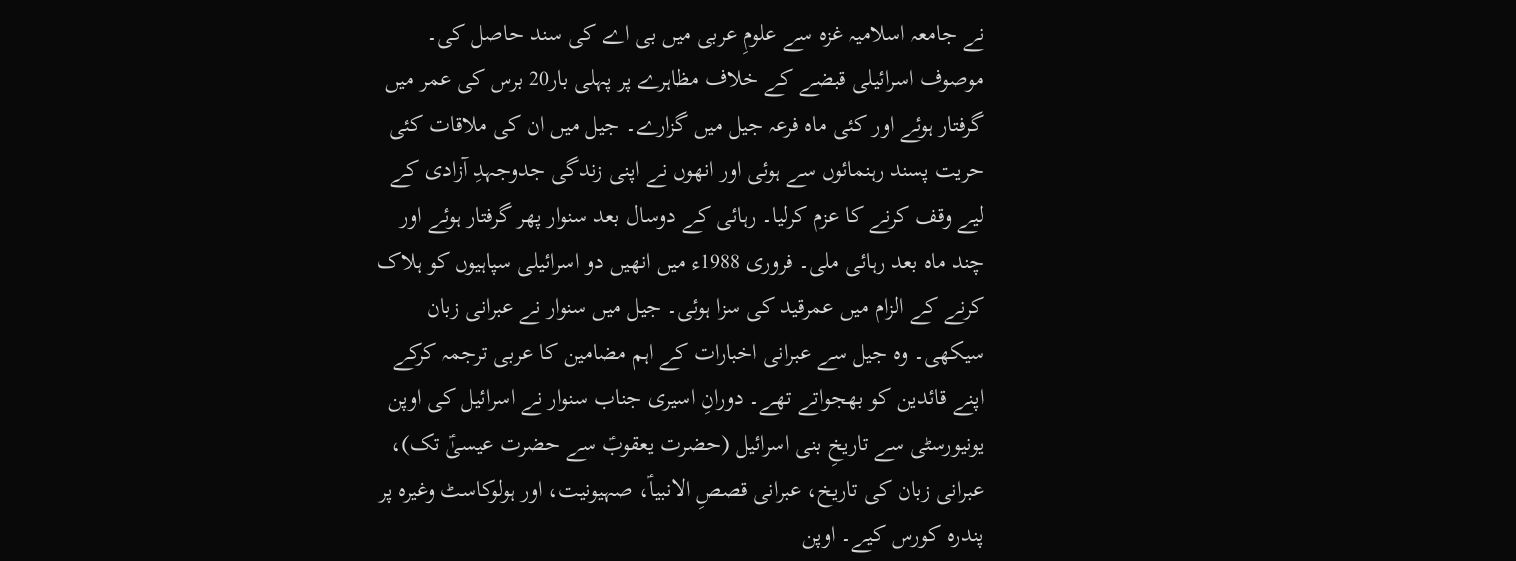نے جامعہ اسلامیہ غزہ سے علومِ عربی میں بی اے کی سند حاصل کی۔ موصوف اسرائیلی قبضے کے خلاف مظاہرے پر پہلی بار20 برس کی عمر میں گرفتار ہوئے اور کئی ماہ فرعہ جیل میں گزارے۔ جیل میں ان کی ملاقات کئی حریت پسند رہنمائوں سے ہوئی اور انھوں نے اپنی زندگی جدوجہدِ آزادی کے لیے وقف کرنے کا عزم کرلیا۔ رہائی کے دوسال بعد سنوار پھر گرفتار ہوئے اور چند ماہ بعد رہائی ملی۔ فروری 1988ء میں انھیں دو اسرائیلی سپاہیوں کو ہلاک کرنے کے الزام میں عمرقید کی سزا ہوئی۔ جیل میں سنوار نے عبرانی زبان سیکھی۔ وہ جیل سے عبرانی اخبارات کے اہم مضامین کا عربی ترجمہ کرکے اپنے قائدین کو بھجواتے تھے۔ دورانِ اسیری جناب سنوار نے اسرائیل کی اوپن یونیورسٹی سے تاریخِ بنی اسرائیل (حضرت یعقوبؑ سے حضرت عیسیٰؑ تک)، عبرانی زبان کی تاریخ، عبرانی قصصِ الانبیاؑ، صہیونیت، اور ہولوکاسٹ وغیرہ پر پندرہ کورس کیے۔ اوپن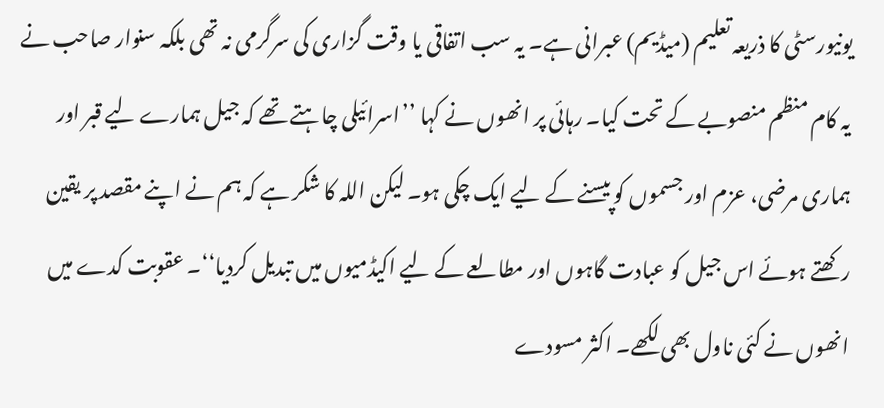یونیورسٹی کا ذریعہ تعلیم (میڈیم) عبرانی ہے۔ یہ سب اتفاقی یا وقت گزاری کی سرگرمی نہ تھی بلکہ سنوار صاحب نے یہ کام منظم منصوبے کے تحت کیا۔ رہائی پر انھوں نے کہا ’’اسرائیلی چاہتے تھے کہ جیل ہمارے لیے قبر اور ہماری مرضی، عزم اور جسموں کو پیسنے کے لیے ایک چکی ہو۔ لیکن اللہ کا شکر ہے کہ ہم نے اپنے مقصد پر یقین رکھتے ہوئے اس جیل کو عبادت گاہوں اور مطالعے کے لیے اکیڈمیوں میں تبدیل کردیا‘‘۔ عقوبت کدے میں انھوں نے کئی ناول بھی لکھے۔ اکثر مسودے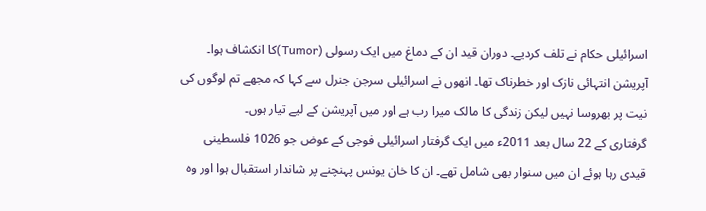اسرائیلی حکام نے تلف کردیے۔ دوران قید ان کے دماغ میں ایک رسولی (Tumor)کا انکشاف ہوا۔ آپریشن انتہائی نازک اور خطرناک تھا۔ انھوں نے اسرائیلی سرجن جنرل سے کہا کہ مجھے تم لوگوں کی نیت پر بھروسا نہیں لیکن زندگی کا مالک میرا رب ہے اور میں آپریشن کے لیے تیار ہوں۔
گرفتاری کے 22 سال بعد 2011ء میں ایک گرفتار اسرائیلی فوجی کے عوض جو 1026 فلسطینی قیدی رہا ہوئے ان میں سنوار بھی شامل تھے۔ ان کا خان یونس پہنچنے پر شاندار استقبال ہوا اور وہ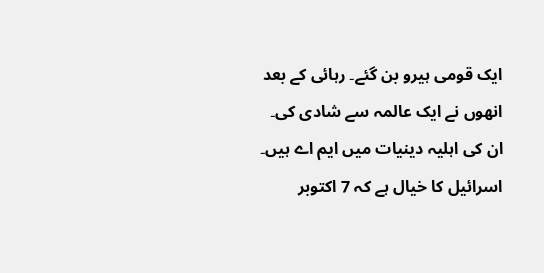ایک قومی ہیرو بن گئے۔ رہائی کے بعد انھوں نے ایک عالمہ سے شادی کی۔ ان کی اہلیہ دینیات میں ایم اے ہیں۔ اسرائیل کا خیال ہے کہ 7 اکتوبر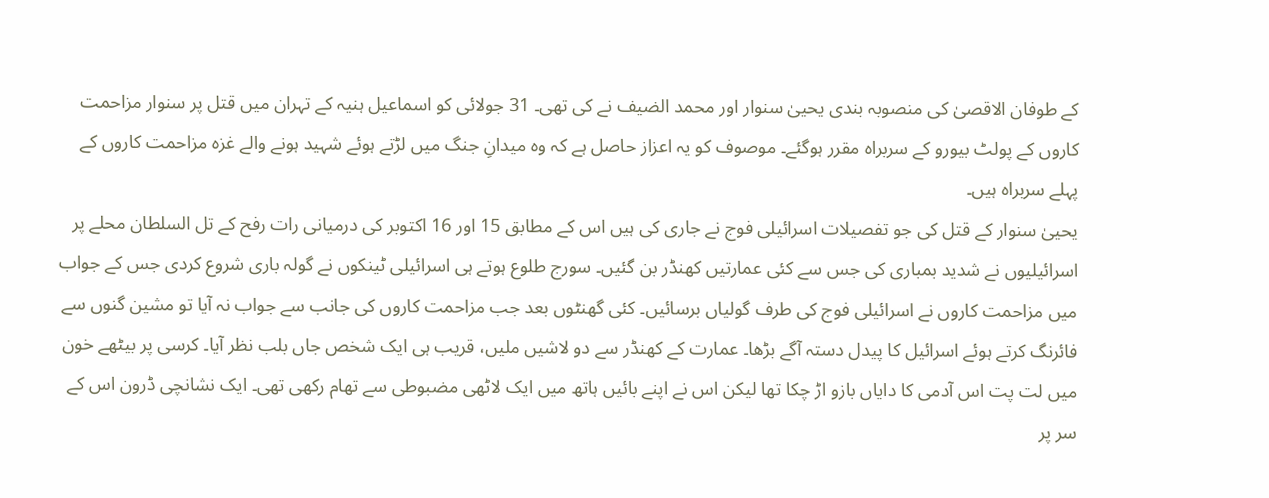کے طوفان الاقصیٰ کی منصوبہ بندی یحییٰ سنوار اور محمد الضیف نے کی تھی۔ 31 جولائی کو اسماعیل ہنیہ کے تہران میں قتل پر سنوار مزاحمت کاروں کے پولٹ بیورو کے سربراہ مقرر ہوگئے۔ موصوف کو یہ اعزاز حاصل ہے کہ وہ میدانِ جنگ میں لڑتے ہوئے شہید ہونے والے غزہ مزاحمت کاروں کے پہلے سربراہ ہیں۔
یحییٰ سنوار کے قتل کی جو تفصیلات اسرائیلی فوج نے جاری کی ہیں اس کے مطابق 15 اور 16 اکتوبر کی درمیانی رات رفح کے تل السلطان محلے پر اسرائیلیوں نے شدید بمباری کی جس سے کئی عمارتیں کھنڈر بن گئیں۔ سورج طلوع ہوتے ہی اسرائیلی ٹینکوں نے گولہ باری شروع کردی جس کے جواب میں مزاحمت کاروں نے اسرائیلی فوج کی طرف گولیاں برسائیں۔ کئی گھنٹوں بعد جب مزاحمت کاروں کی جانب سے جواب نہ آیا تو مشین گنوں سے فائرنگ کرتے ہوئے اسرائیل کا پیدل دستہ آگے بڑھا۔ عمارت کے کھنڈر سے دو لاشیں ملیں، قریب ہی ایک شخص جاں بلب نظر آیا۔ کرسی پر بیٹھے خون میں لت پت اس آدمی کا دایاں بازو اڑ چکا تھا لیکن اس نے اپنے بائیں ہاتھ میں ایک لاٹھی مضبوطی سے تھام رکھی تھی۔ ایک نشانچی ڈرون اس کے سر پر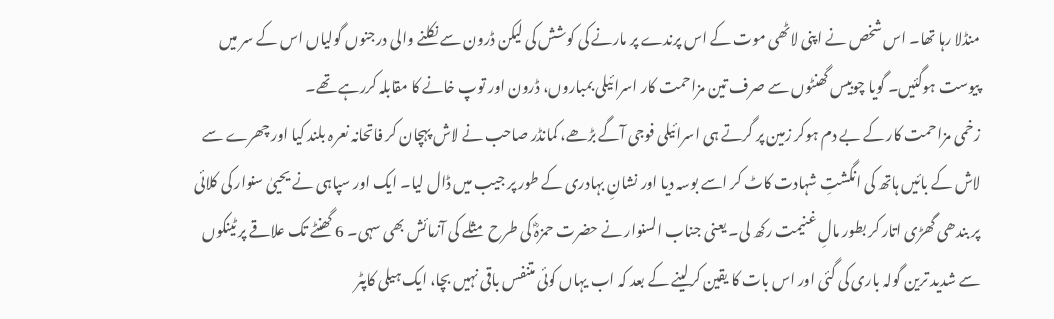منڈلا رہا تھا۔ اس شخص نے اپنی لاٹھی موت کے اس پرندے پر مارنے کی کوشش کی لیکن ڈرون سے نکلنے والی درجنوں گولیاں اس کے سر میں پیوست ہوگئیں۔ گویا چوبیس گھنٹوں سے صرف تین مزاحمت کار اسرائیلی بمباروں، ڈرون اور توپ خانے کا مقابلہ کررہے تھے۔
زخمی مزاحمت کار کے بے دم ہوکر زمین پر گرتے ہی اسرائیلی فوجی آگے بڑھے، کمانڈر صاحب نے لاش پہچان کر فاتحانہ نعرہ بلند کیا اور چھرے سے لاش کے بائیں ہاتھ کی انگشتِ شہادت کاٹ کر اسے بوسہ دیا اور نشانِ بہادری کے طور پر جیب میں ڈال لیا۔ ایک اور سپاہی نے یحییٰ سنوار کی کلائی پر بندھی گھڑی اتار کر بطور مالِ غنیمت رکھ لی۔ یعنی جناب السنوار نے حضرت حمزہؓ کی طرح مثلے کی آزمائش بھی سہی۔ 6 گھنٹے تک علاقے پر ٹینکوں سے شدید ترین گولہ باری کی گئی اور اس بات کا یقین کرلینے کے بعد کہ اب یہاں کوئی متنفس باقی نہیں بچا، ایک ہیلی کاپٹر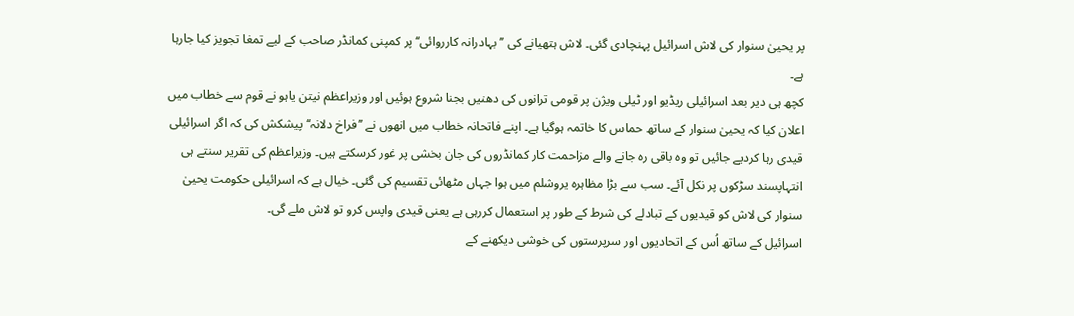پر یحییٰ سنوار کی لاش اسرائیل پہنچادی گئی۔ لاش ہتھیانے کی ’’بہادرانہ کارروائی‘‘ پر کمپنی کمانڈر صاحب کے لیے تمغا تجویز کیا جارہا ہے۔
کچھ ہی دیر بعد اسرائیلی ریڈیو اور ٹیلی ویژن پر قومی ترانوں کی دھنیں بجنا شروع ہوئیں اور وزیراعظم نیتن یاہو نے قوم سے خطاب میں اعلان کیا کہ یحییٰ سنوار کے ساتھ حماس کا خاتمہ ہوگیا ہے۔ اپنے فاتحانہ خطاب میں انھوں نے ’’فراخ دلانہ‘‘ پیشکش کی کہ اگر اسرائیلی قیدی رہا کردیے جائیں تو وہ باقی رہ جانے والے مزاحمت کار کمانڈروں کی جان بخشی پر غور کرسکتے ہیں۔ وزیراعظم کی تقریر سنتے ہی انتہاپسند سڑکوں پر نکل آئے۔ سب سے بڑا مظاہرہ یروشلم میں ہوا جہاں مٹھائی تقسیم کی گئی۔ خیال ہے کہ اسرائیلی حکومت یحییٰ سنوار کی لاش کو قیدیوں کے تبادلے کی شرط کے طور پر استعمال کررہی ہے یعنی قیدی واپس کرو تو لاش ملے گی۔
اسرائیل کے ساتھ اُس کے اتحادیوں اور سرپرستوں کی خوشی دیکھنے کے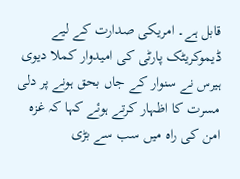قابل ہے۔ امریکی صدارت کے لیے ڈیموکریٹک پارٹی کی امیدوار کملا دیوی ہیرس نے سنوار کے جاں بحق ہونے پر دلی مسرت کا اظہار کرتے ہوئے کہا کہ غزہ امن کی راہ میں سب سے بڑی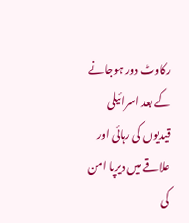رکاوٹ دور ہوجانے کے بعد اسرائیلی قیدیوں کی رہائی اور علاقے میں دیرپا امن کی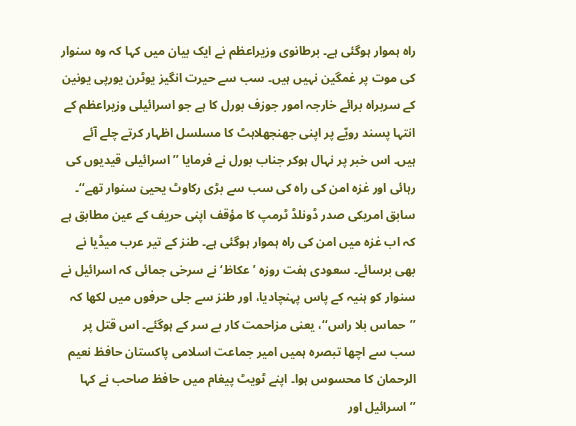راہ ہموار ہوگئی ہے۔ برطانوی وزیراعظم نے ایک بیان میں کہا کہ وہ سنوار کی موت پر غمگین نہیں ہیں۔ سب سے حیرت انگیز یوٹرن یورپی یونین کے سربراہ برائے خارجہ امور جوزف بورل کا ہے جو اسرائیلی وزیراعظم کے انتہا پسند رویّے پر اپنی جھنجھلاہٹ کا مسلسل اظہار کرتے چلے آئے ہیں۔ اس خبر پر نہال ہوکر جناب بورل نے فرمایا ’’اسرائیلی قیدیوں کی رہائی اور غزہ امن کی راہ کی سب سے بڑی رکاوٹ یحییٰ سنوار تھے‘‘۔ سابق امریکی صدر ڈونلڈ ٹرمپ کا مؤقف اپنی حریف کے عین مطابق ہے کہ اب غزہ میں امن کی راہ ہموار ہوگئی ہے۔ طنز کے تیر عرب میڈیا نے بھی برسائے۔ سعودی ہفت روزہ ’عکاظ‘ نے سرخی جمائی کہ اسرائیل نے سنوار کو ہنیہ کے پاس پہنچادیا، اور طنز سے جلی حرفوں میں لکھا کہ ’’حماس بلا راس‘‘، یعنی مزاحمت کار بے سر کے ہوگئے۔ اس قتل پر سب سے اچھا تبصرہ ہمیں امیر جماعت اسلامی پاکستان حافظ نعیم الرحمان کا محسوس ہوا۔ اپنے ٹویٹ پیغام میں حافظ صاحب نے کہا ’’اسرائیل اور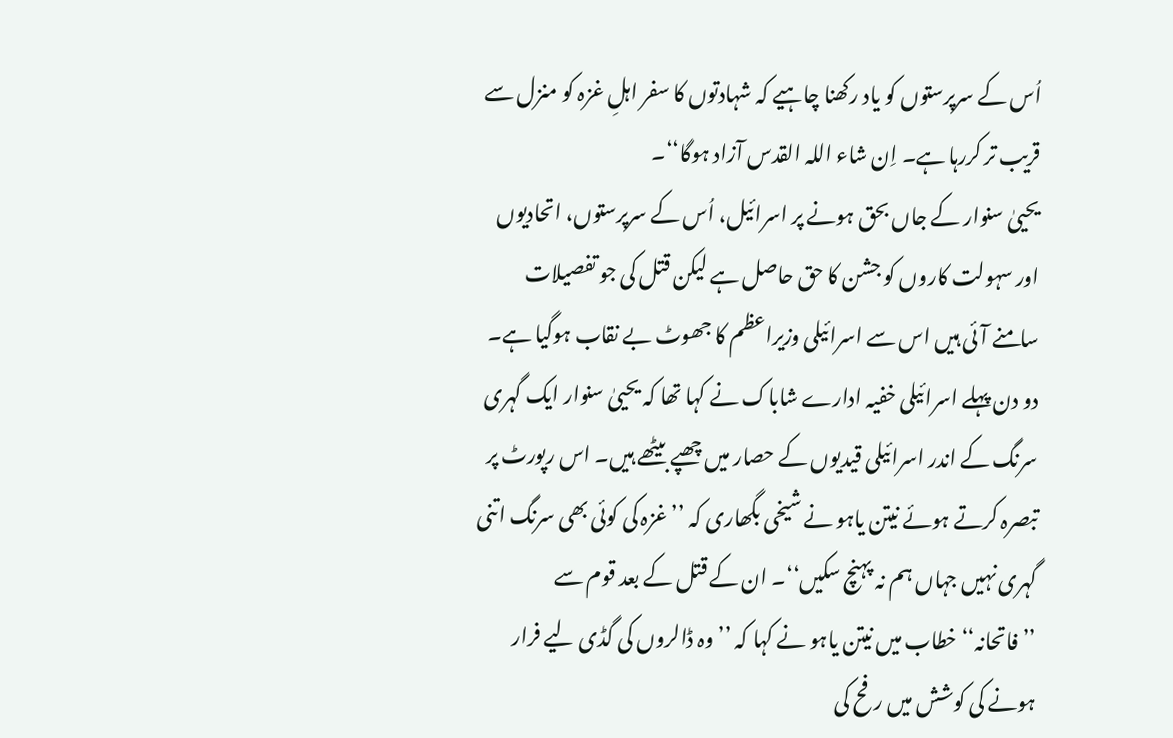اُس کے سرپرستوں کو یاد رکھنا چاہیے کہ شہادتوں کا سفر اہلِ غزہ کو منزل سے قریب تر کررہا ہے۔ اِن شاء اللہ القدس آزاد ہوگا‘‘۔
یحییٰ سنوار کے جاں بحق ہونے پر اسرائیل، اُس کے سرپرستوں، اتحادیوں اور سہولت کاروں کو جشن کا حق حاصل ہے لیکن قتل کی جو تفصیلات سامنے آئی ہیں اس سے اسرائیلی وزیراعظم کا جھوٹ بے نقاب ہوگیا ہے۔ دو دن پہلے اسرائیلی خفیہ ادارے شاباک نے کہا تھا کہ یحییٰ سنوار ایک گہری سرنگ کے اندر اسرائیلی قیدیوں کے حصار میں چھپے بیٹھے ہیں۔ اس رپورٹ پر تبصرہ کرتے ہوئے نیتن یاہو نے شیخی بگھاری کہ ’’غزہ کی کوئی بھی سرنگ اتنی گہری نہیں جہاں ہم نہ پہنچ سکیں‘‘۔ ان کے قتل کے بعد قوم سے ’’فاتحانہ‘‘ خطاب میں نیتن یاہو نے کہا کہ ’’وہ ڈالروں کی گڈی لیے فرار ہونے کی کوشش میں رفح کی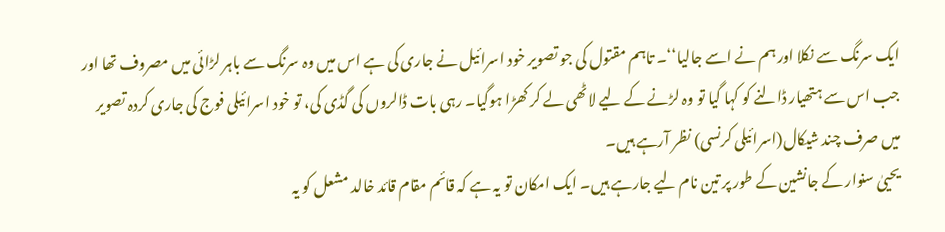ایک سرنگ سے نکلا اور ہم نے اسے جالیا‘‘۔ تاہم مقتول کی جو تصویر خود اسرائیل نے جاری کی ہے اس میں وہ سرنگ سے باہر لڑائی میں مصروف تھا اور جب اس سے ہتھیار ڈالنے کو کہا گیا تو وہ لڑنے کے لیے لاٹھی لے کر کھڑا ہوگیا۔ رہی بات ڈالروں کی گڈی کی، تو خود اسرائیلی فوج کی جاری کردہ تصویر میں صرف چند شیکال(اسرائیلی کرنسی) نظر آرہے ہیں۔
یحییٰ سنوار کے جانشین کے طور پر تین نام لیے جارہے ہیں۔ ایک امکان تو یہ ہے کہ قائم مقام قائد خالد مشعل کو یہ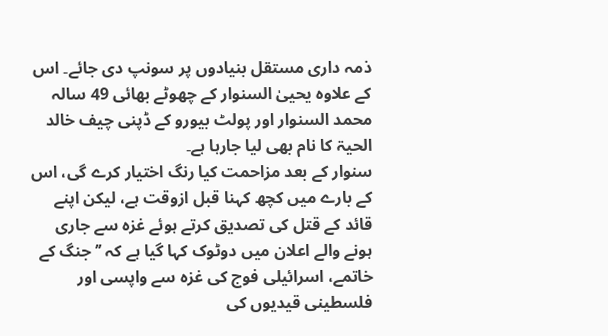ذمہ داری مستقل بنیادوں پر سونپ دی جائے۔ اس کے علاوہ یحییٰ السنوار کے چھوٹے بھائی 49 سالہ محمد السنوار اور پولٹ بیورو کے ڈپنی چیف خالد الحیۃ کا نام بھی لیا جارہا ہے۔
سنوار کے بعد مزاحمت کیا رنگ اختیار کرے گی، اس کے بارے میں کچھ کہنا قبل ازوقت ہے، لیکن اپنے قائد کے قتل کی تصدیق کرتے ہوئے غزہ سے جاری ہونے والے اعلان میں دوٹوک کہا گیا ہے کہ ’’جنگ کے خاتمے، اسرائیلی فوج کی غزہ سے واپسی اور فلسطینی قیدیوں کی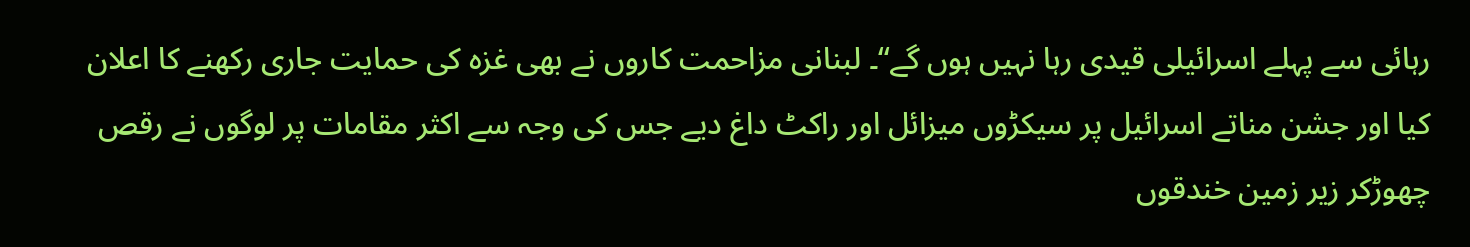رہائی سے پہلے اسرائیلی قیدی رہا نہیں ہوں گے‘‘۔ لبنانی مزاحمت کاروں نے بھی غزہ کی حمایت جاری رکھنے کا اعلان کیا اور جشن مناتے اسرائیل پر سیکڑوں میزائل اور راکٹ داغ دیے جس کی وجہ سے اکثر مقامات پر لوگوں نے رقص چھوڑکر زیر زمین خندقوں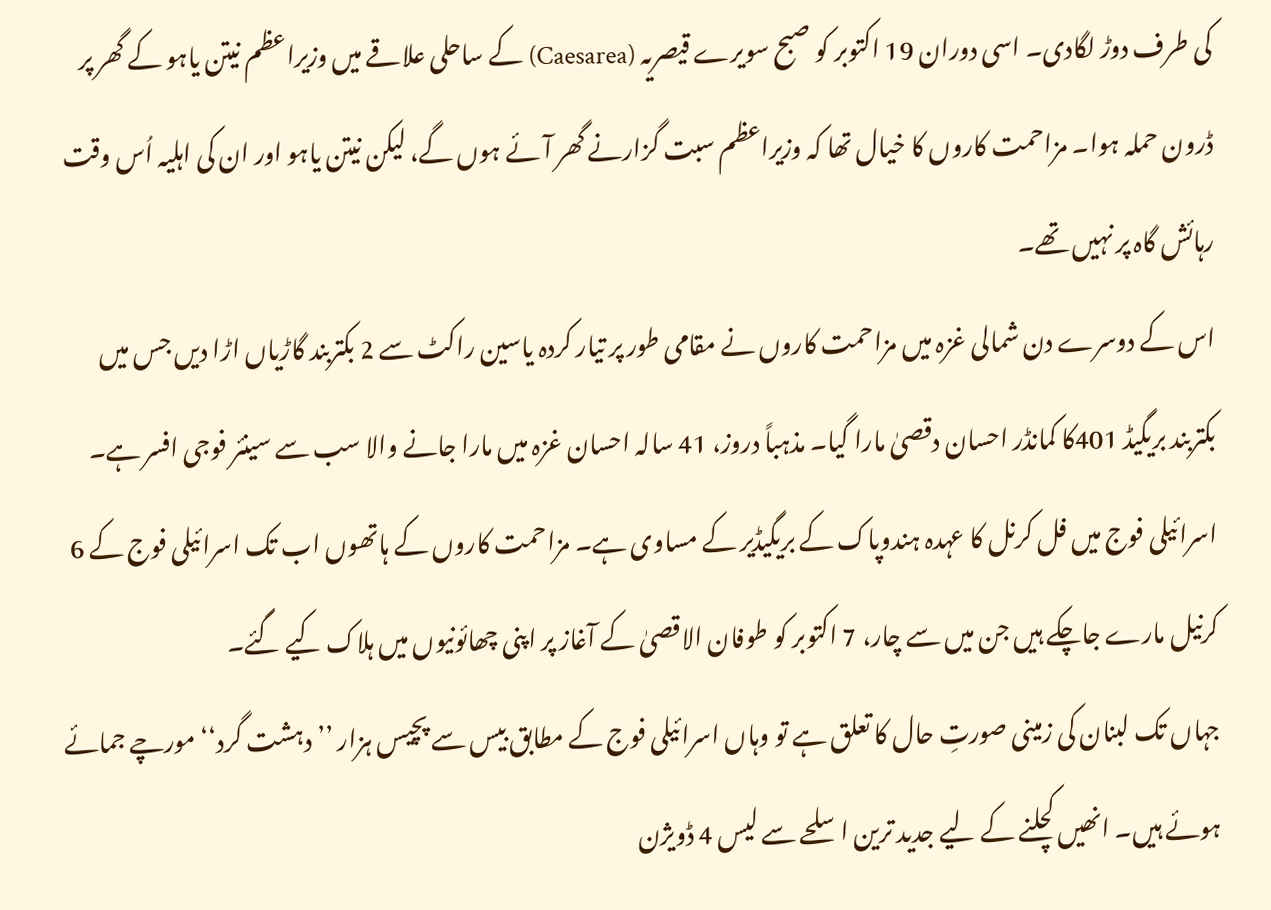کی طرف دوڑ لگادی۔ اسی دوران 19 اکتوبر کو صبح سویرے قیصریہ (Caesarea) کے ساحلی علاقے میں وزیراعظم نیتن یاہو کے گھر پر ڈرون حملہ ہوا۔ مزاحمت کاروں کا خیال تھا کہ وزیراعظم سبت گزارنے گھر آئے ہوں گے، لیکن نیتن یاہو اور ان کی اہلیہ اُس وقت رہائش گاہ پر نہیں تھے۔
اس کے دوسرے دن شمالی غزہ میں مزاحمت کاروں نے مقامی طور پر تیار کردہ یاسین راکٹ سے 2 بکتربند گاڑیاں اڑا دیں جس میں بکتربند بریگیڈ 401کا کمانڈر احسان دقصیٰ مارا گیا۔ مذہباً دروز، 41 سالہ احسان غزہ میں مارا جانے والا سب سے سینئر فوجی افسر ہے۔ اسرائیلی فوج میں فل کرنل کا عہدہ ہندوپاک کے بریگیڈیر کے مساوی ہے۔ مزاحمت کاروں کے ہاتھوں اب تک اسرائیلی فوج کے 6 کرنیل مارے جاچکے ہیں جن میں سے چار، 7 اکتوبر کو طوفان الاقصیٰ کے آغاز پر اپنی چھائونیوں میں ہلاک کیے گئے۔
جہاں تک لبنان کی زمینی صورتِ حال کا تعلق ہے تو وہاں اسرائیلی فوج کے مطابق بیس سے پچیس ہزار ’’دہشت گرد‘‘ مورچے جمائے ہوئے ہیں۔ انھیں کچلنے کے لیے جدید ترین اسلحے سے لیس 4 ڈویژن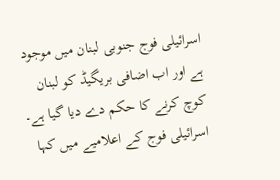اسرائیلی فوج جنوبی لبنان میں موجود ہے اور اب اضافی بریگیڈ کو لبنان کوچ کرنے کا حکم دے دیا گیا ہے۔ اسرائیلی فوج کے اعلامیے میں کہا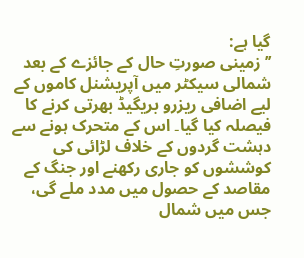گیا ہے:
’’زمینی صورتِ حال کے جائزے کے بعد شمالی سیکٹر میں آپریشنل کاموں کے لیے اضافی ریزرو بریگیڈ بھرتی کرنے کا فیصلہ کیا گیا۔ اس کے متحرک ہونے سے دہشت گردوں کے خلاف لڑائی کی کوششوں کو جاری رکھنے اور جنگ کے مقاصد کے حصول میں مدد ملے گی، جس میں شمال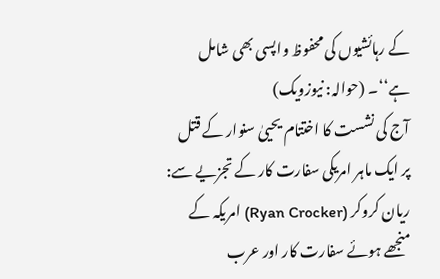کے رہائشیوں کی محفوظ واپسی بھی شامل ہے‘‘۔ (حوالہ: نیوزویک)
آج کی نشست کا اختتام یحییٰ سنوار کے قتل پر ایک ماہر امریکی سفارت کار کے تجزیے سے:
ریان کروکر (Ryan Crocker) امریکہ کے منجھے ہوئے سفارت کار اور عرب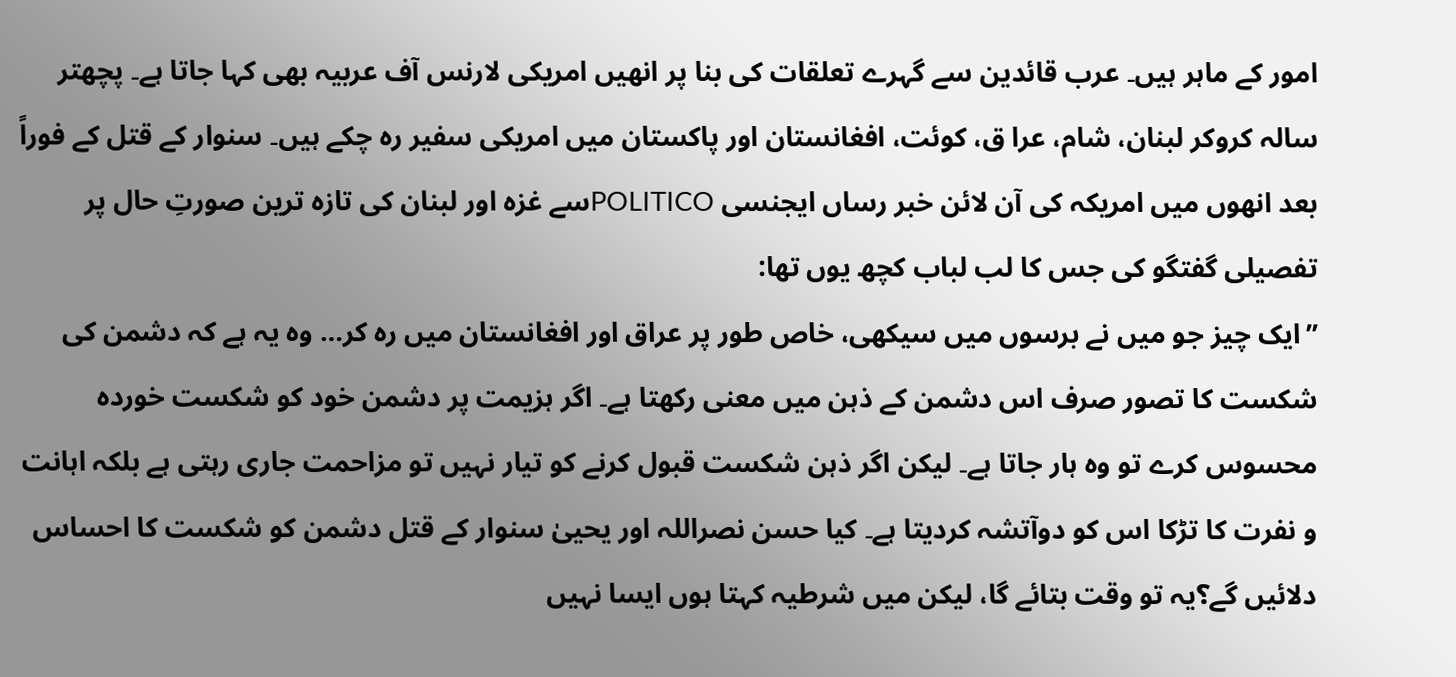امور کے ماہر ہیں۔ عرب قائدین سے گہرے تعلقات کی بنا پر انھیں امریکی لارنس آف عربیہ بھی کہا جاتا ہے۔ پچھتر سالہ کروکر لبنان، شام، عرا ق، کوئت، افغانستان اور پاکستان میں امریکی سفیر رہ چکے ہیں۔ سنوار کے قتل کے فوراً بعد انھوں میں امریکہ کی آن لائن خبر رساں ایجنسی POLITICOسے غزہ اور لبنان کی تازہ ترین صورتِ حال پر تفصیلی گفتگو کی جس کا لب لباب کچھ یوں تھا:
’’ایک چیز جو میں نے برسوں میں سیکھی، خاص طور پر عراق اور افغانستان میں رہ کر… وہ یہ ہے کہ دشمن کی شکست کا تصور صرف اس دشمن کے ذہن میں معنی رکھتا ہے۔ اگر ہزیمت پر دشمن خود کو شکست خوردہ محسوس کرے تو وہ ہار جاتا ہے۔ لیکن اگر ذہن شکست قبول کرنے کو تیار نہیں تو مزاحمت جاری رہتی ہے بلکہ اہانت و نفرت کا تڑکا اس کو دوآتشہ کردیتا ہے۔ کیا حسن نصراللہ اور یحییٰ سنوار کے قتل دشمن کو شکست کا احساس دلائیں گے؟یہ تو وقت بتائے گا، لیکن میں شرطیہ کہتا ہوں ایسا نہیں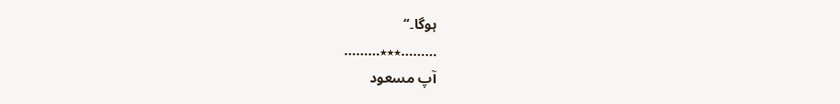ہوگا۔‘‘
………٭٭٭………
آپ مسعود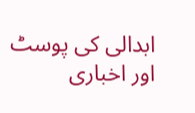ابدالی کی پوسٹ اور اخباری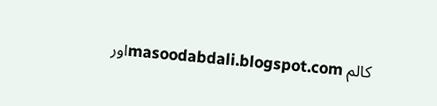کالم masoodabdali.blogspot.comاور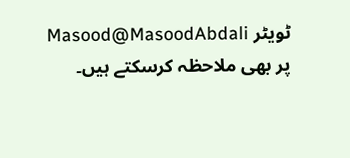ٹویٹر Masood@MasoodAbdali پر بھی ملاحظہ کرسکتے ہیں۔